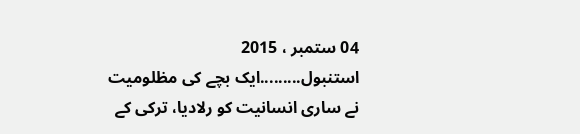04 ستمبر ، 2015
استنبول.........ایک بچے کی مظلومیت نے ساری انسانیت کو رلادیا، ترکی کے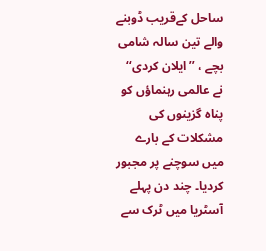ساحل کےقریب ڈوبنے والے تین سالہ شامی بچے ، ’’ایلان کردی‘‘ نے عالمی رہنماؤں کو پناہ گزینوں کی مشکلات کے بارے میں سوچنے پر مجبور کردیا۔ چند دن پہلے آسٹریا میں ٹرک سے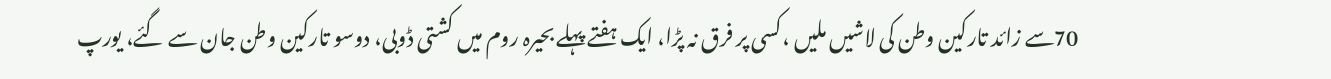70سے زائد تارکین وطن کی لاشیں ملیں ،کسی پر فرق نہ پڑا، ایک ہفتے پہلے بحیرہ روم میں کشتی ڈوبی، دوسو تارکین وطن جان سے گئے، یورپ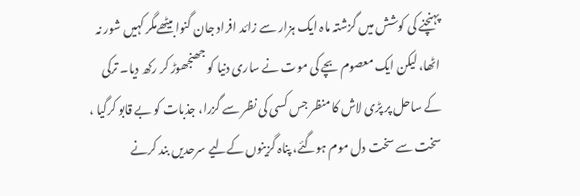پہنچنے کی کوشش میں گزشتہ ماہ ایک ہزار سے زائد افراد جان گنوابیٹھےمگر کہیں شور نہ اٹھا، لیکن ایک معصوم بچے کی موت نے ساری دنیا کو جھنجھوڑ کر رکھ دیا۔ ترکی کے ساحل پر پڑی لاش کا منظر جس کسی کی نظر سے گزرا، جذبات کو بے قابو کرگیا ، سخت سے سخت دل موم ہوگئے، پناہ گزینوں کےلیے سرحدیں بند کرنے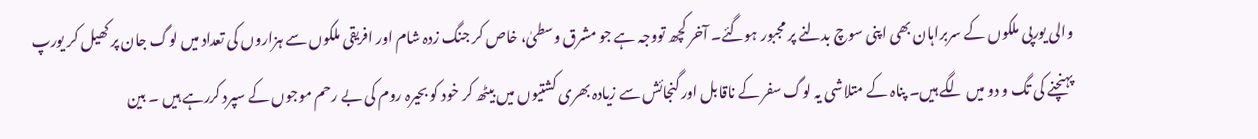والی یورپی ملکوں کے سربراہان بھی اپنی سوچ بدلنے پر مجبور ہوگئے۔ آخر کچھ تووجہ ہے جو مشرق وسطیٰ، خاص کر جنگ زدہ شام اور افریقی ملکوں سے ہزاروں کی تعداد میں لوگ جان پر کھیل کر یورپ پہنچنے کی تگ و دو میں لگے ہیں۔ پناہ کے متلاشی یہ لوگ سفر کے ناقابل اور گنجائش سے زیادہ بھری کشتیوں میں بیٹھ کر خود کو بحیرہ روم کی بے رحم موجوں کے سپرد کررہے ہیں ۔ بین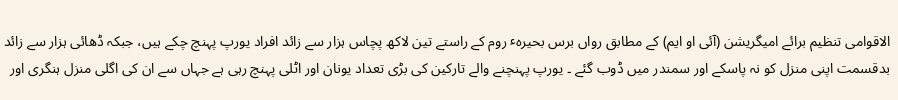الاقوامی تنظیم برائے امیگریشن (آئی او ایم) کے مطابق رواں برس بحیرہٴ روم کے راستے تین لاکھ پچاس ہزار سے زائد افراد یورپ پہنچ چکے ہیں، جبکہ ڈھائی ہزار سے زائد بدقسمت اپنی منزل کو نہ پاسکے اور سمندر میں ڈوب گئے ۔ یورپ پہنچنے والے تارکین کی بڑی تعداد یونان اور اٹلی پہنچ رہی ہے جہاں سے ان کی اگلی منزل ہنگری اور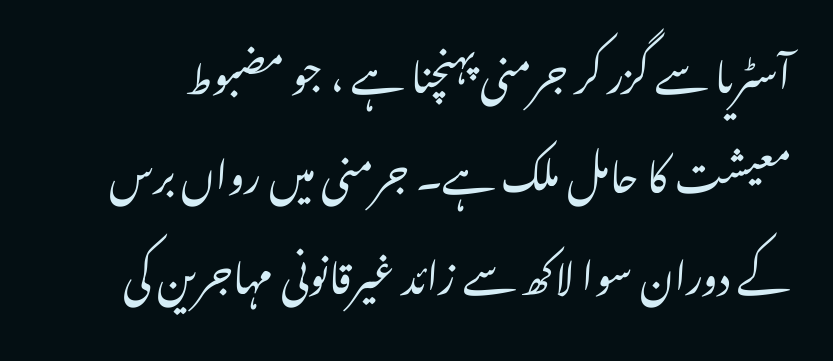آسٹریا سے گزر کر جرمنی پہنچنا ہے ، جو مضبوط معیشت کا حامل ملک ہے۔ جرمنی میں رواں برس کے دوران سوا لاکھ سے زائد غیرقانونی مہاجرین کی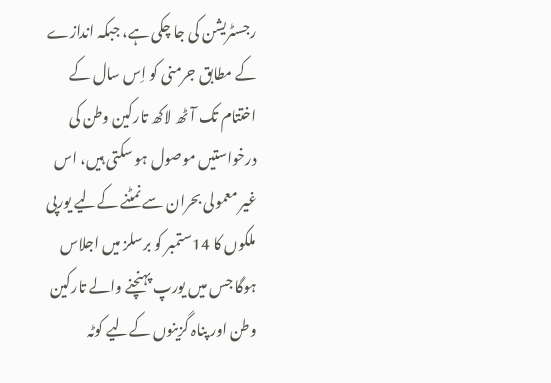رجسٹریشن کی جا چکی ہے، جبکہ اندازے کے مطابق جرمنی کو اِس سال کے اختتام تک آٹھ لاکھ تارکین وطن کی درخواستیں موصول ہو سکتی ہیں، اس غیر معمولی بحران سے نمٹنے کےلیے یورپی ملکوں کا 14ستمبر کو برسلز میں اجلاس ہوگا جس میں یورپ پہنچنے والے تارکین وطن اور پناہ گزینوں کےلیے کوٹہ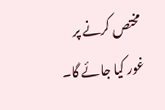مختص کرنے پر غور کیا جائے گا۔